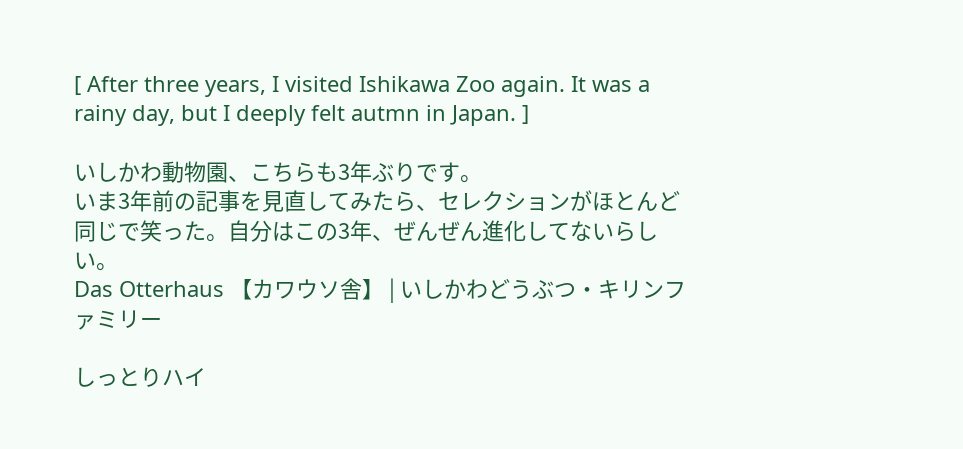[ After three years, I visited Ishikawa Zoo again. It was a rainy day, but I deeply felt autmn in Japan. ]

いしかわ動物園、こちらも3年ぶりです。
いま3年前の記事を見直してみたら、セレクションがほとんど同じで笑った。自分はこの3年、ぜんぜん進化してないらしい。
Das Otterhaus 【カワウソ舎】 | いしかわどうぶつ・キリンファミリー

しっとりハイ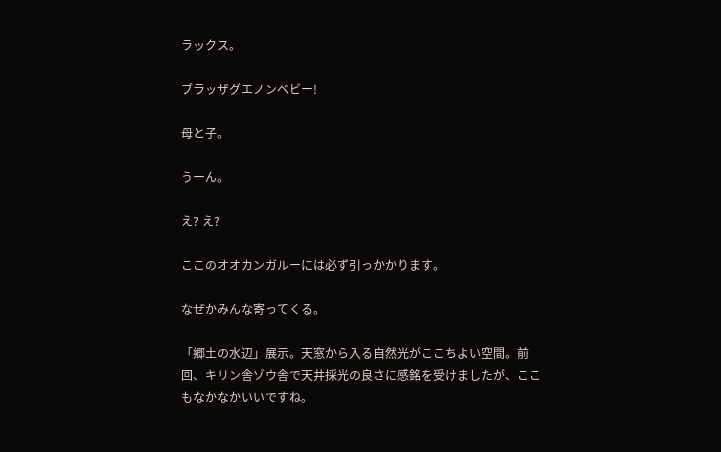ラックス。

ブラッザグエノンベビー!

母と子。

うーん。

え? え?

ここのオオカンガルーには必ず引っかかります。

なぜかみんな寄ってくる。

「郷土の水辺」展示。天窓から入る自然光がここちよい空間。前回、キリン舎ゾウ舎で天井採光の良さに感銘を受けましたが、ここもなかなかいいですね。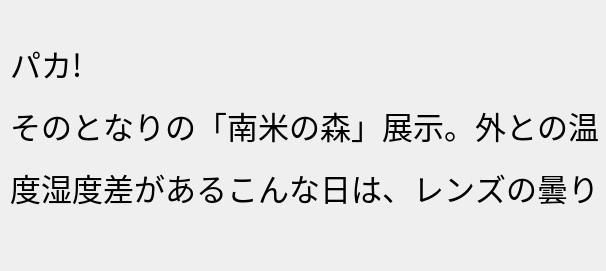パカ!
そのとなりの「南米の森」展示。外との温度湿度差があるこんな日は、レンズの曇り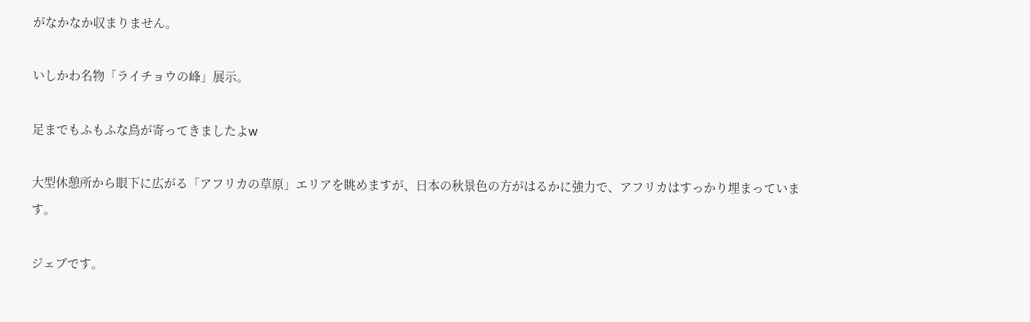がなかなか収まりません。

いしかわ名物「ライチョウの峰」展示。

足までもふもふな鳥が寄ってきましたよw

大型休憩所から眼下に広がる「アフリカの草原」エリアを眺めますが、日本の秋景色の方がはるかに強力で、アフリカはすっかり埋まっています。

ジェブです。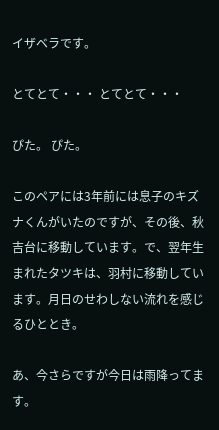イザベラです。

とてとて・・・ とてとて・・・

ぴた。 ぴた。

このペアには3年前には息子のキズナくんがいたのですが、その後、秋吉台に移動しています。で、翌年生まれたタツキは、羽村に移動しています。月日のせわしない流れを感じるひととき。

あ、今さらですが今日は雨降ってます。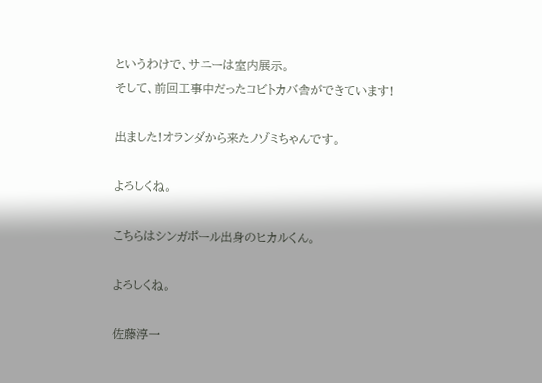というわけで、サニーは室内展示。
そして、前回工事中だったコビトカバ舎ができています!

出ました!オランダから来たノゾミちゃんです。

よろしくね。

こちらはシンガポール出身のヒカルくん。

よろしくね。

佐藤淳一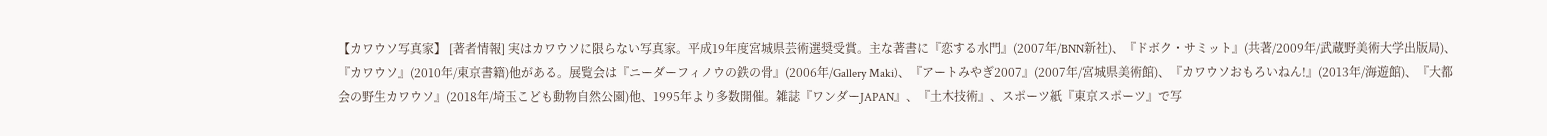【カワウソ写真家】 [著者情報] 実はカワウソに限らない写真家。平成19年度宮城県芸術選奨受賞。主な著書に『恋する水門』(2007年/BNN新社)、『ドボク・サミット』(共著/2009年/武蔵野美術大学出版局)、『カワウソ』(2010年/東京書籍)他がある。展覧会は『ニーダーフィノウの鉄の骨』(2006年/Gallery Maki)、『アートみやぎ2007』(2007年/宮城県美術館)、『カワウソおもろいねん!』(2013年/海遊館)、『大都会の野生カワウソ』(2018年/埼玉こども動物自然公園)他、1995年より多数開催。雑誌『ワンダーJAPAN』、『土木技術』、スポーツ紙『東京スポーツ』で写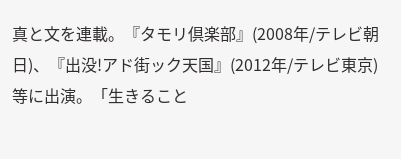真と文を連載。『タモリ倶楽部』(2008年/テレビ朝日)、『出没!アド街ック天国』(2012年/テレビ東京)等に出演。「生きること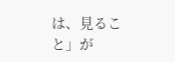は、見ること」が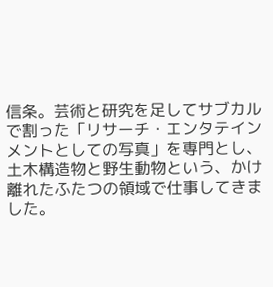信条。芸術と研究を足してサブカルで割った「リサーチ・エンタテインメントとしての写真」を専門とし、土木構造物と野生動物という、かけ離れたふたつの領域で仕事してきました。